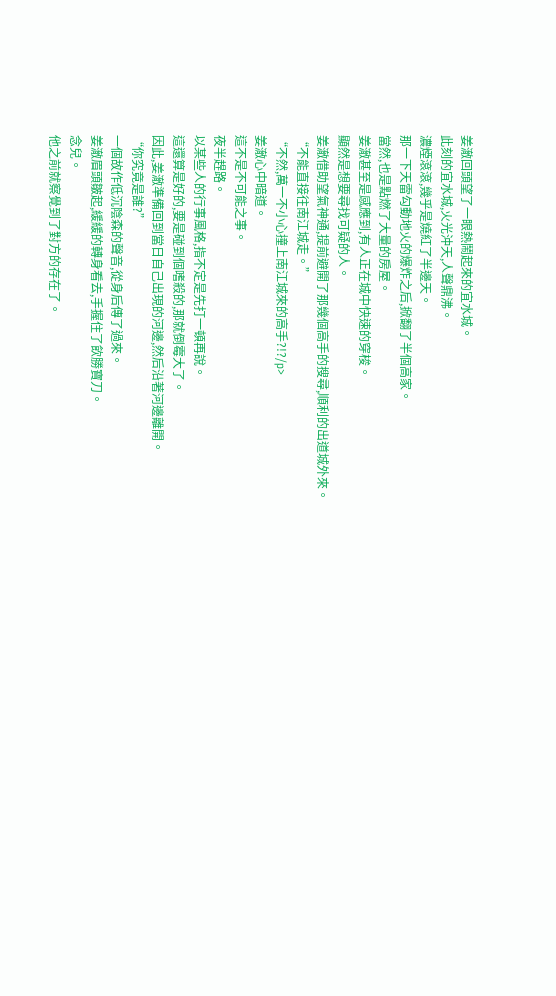姜澈回頭望了一眼熱鬧起來的宜水城。
此刻的宜水城,火光沖天,人聲鼎沸。
濃煙滾滾,幾乎是燒紅了半邊天。
那一下天雷勾動地火的爆炸之后,掀翻了半個高家。
當然,也是點燃了大量的房屋。
姜澈甚至是感應到,有人正在城中快速的穿梭。
顯然是想要尋找可疑的人。
姜澈借助望氣神通,提前避開了那幾個高手的搜尋,順利的出道城外來。
“不能直接往南江城走。”
“不然,萬一不小心撞上南江城來的高手?!?/p>
姜澈心中暗道。
這不是不可能之事。
夜半趕路。
以某些人的行事風格,指不定是先打一頓再說。
這還算是好的,要是碰到個嗜殺的,那就倒霉大了。
因此,姜澈準備回到當日自己出現的河邊,然后沿著河邊離開。
“你究竟是誰?”
一個故作低沉陰森的聲音,從身后傳了過來。
姜澈眉頭皺起,緩緩的轉身看去,手握住了飲勝寶刀。
念兒。
他之前就察覺到了對方的存在了。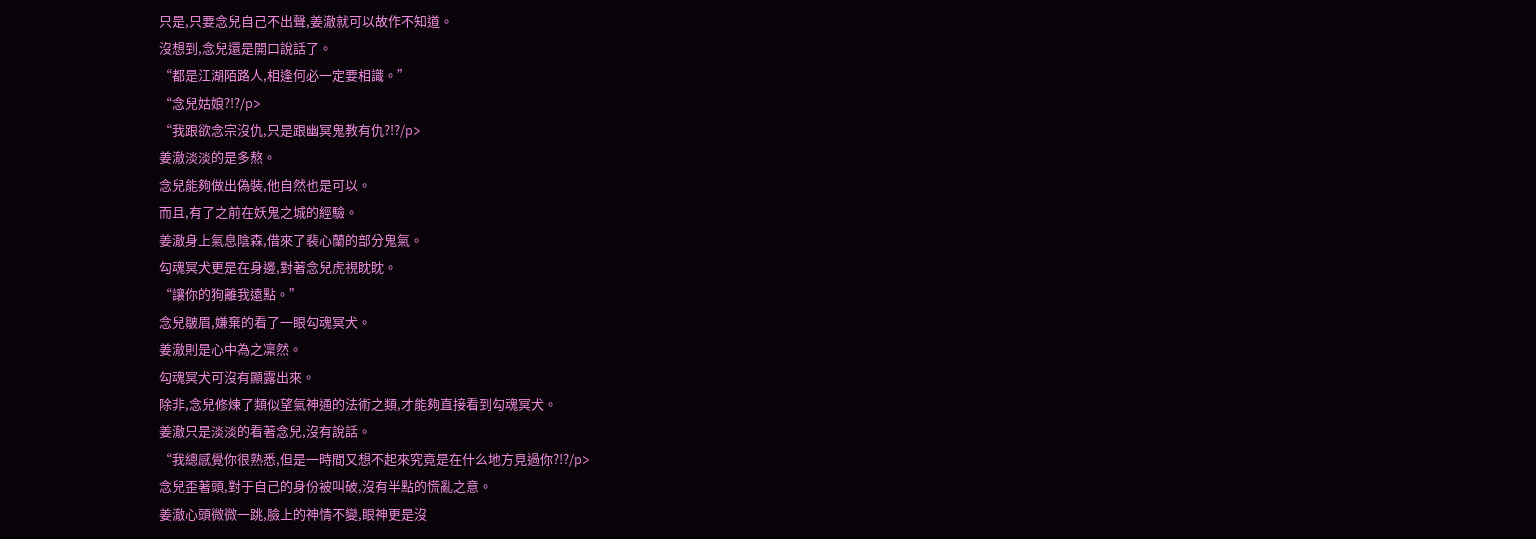只是,只要念兒自己不出聲,姜澈就可以故作不知道。
沒想到,念兒還是開口說話了。
“都是江湖陌路人,相逢何必一定要相識。”
“念兒姑娘?!?/p>
“我跟欲念宗沒仇,只是跟幽冥鬼教有仇?!?/p>
姜澈淡淡的是多熬。
念兒能夠做出偽裝,他自然也是可以。
而且,有了之前在妖鬼之城的經驗。
姜澈身上氣息陰森,借來了裴心蘭的部分鬼氣。
勾魂冥犬更是在身邊,對著念兒虎視眈眈。
“讓你的狗離我遠點。”
念兒皺眉,嫌棄的看了一眼勾魂冥犬。
姜澈則是心中為之凜然。
勾魂冥犬可沒有顯露出來。
除非,念兒修煉了類似望氣神通的法術之類,才能夠直接看到勾魂冥犬。
姜澈只是淡淡的看著念兒,沒有說話。
“我總感覺你很熟悉,但是一時間又想不起來究竟是在什么地方見過你?!?/p>
念兒歪著頭,對于自己的身份被叫破,沒有半點的慌亂之意。
姜澈心頭微微一跳,臉上的神情不變,眼神更是沒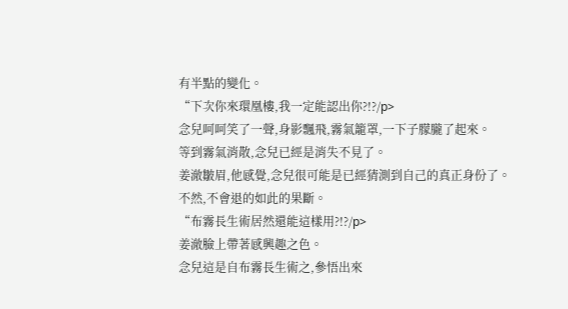有半點的變化。
“下次你來環凰樓,我一定能認出你?!?/p>
念兒呵呵笑了一聲,身影飄飛,霧氣籠罩,一下子朦朧了起來。
等到霧氣消散,念兒已經是消失不見了。
姜澈皺眉,他感覺,念兒很可能是已經猜測到自己的真正身份了。
不然,不會退的如此的果斷。
“布霧長生術居然還能這樣用?!?/p>
姜澈臉上帶著感興趣之色。
念兒這是自布霧長生術之,參悟出來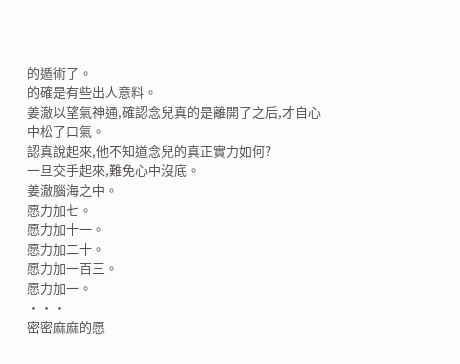的遁術了。
的確是有些出人意料。
姜澈以望氣神通,確認念兒真的是離開了之后,才自心中松了口氣。
認真說起來,他不知道念兒的真正實力如何?
一旦交手起來,難免心中沒底。
姜澈腦海之中。
愿力加七。
愿力加十一。
愿力加二十。
愿力加一百三。
愿力加一。
···
密密麻麻的愿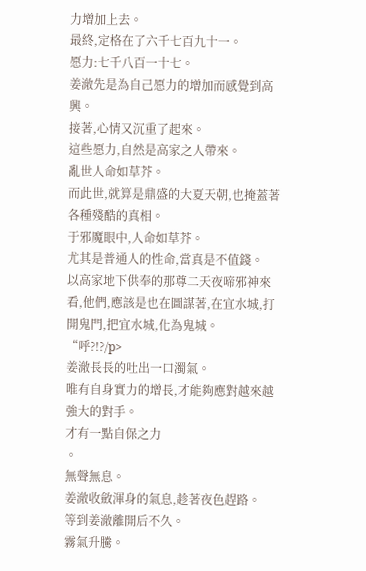力增加上去。
最終,定格在了六千七百九十一。
愿力:七千八百一十七。
姜澈先是為自己愿力的增加而感覺到高興。
接著,心情又沉重了起來。
這些愿力,自然是高家之人帶來。
亂世人命如草芥。
而此世,就算是鼎盛的大夏天朝,也掩蓋著各種殘酷的真相。
于邪魔眼中,人命如草芥。
尤其是普通人的性命,當真是不值錢。
以高家地下供奉的那尊二天夜啼邪神來看,他們,應該是也在圖謀著,在宜水城,打開鬼門,把宜水城,化為鬼城。
“呼?!?/p>
姜澈長長的吐出一口濁氣。
唯有自身實力的增長,才能夠應對越來越強大的對手。
才有一點自保之力
。
無聲無息。
姜澈收斂渾身的氣息,趁著夜色趕路。
等到姜澈離開后不久。
霧氣升騰。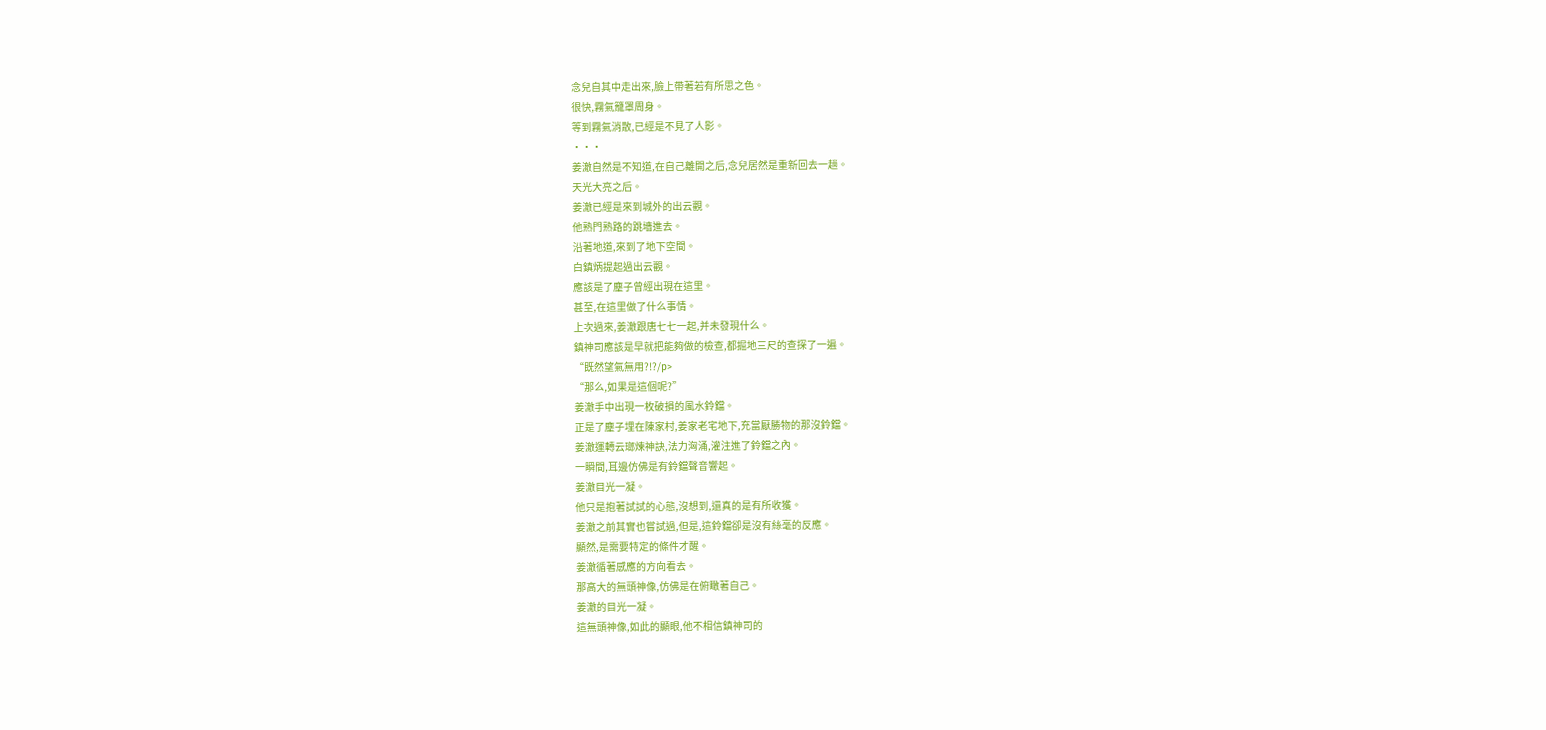念兒自其中走出來,臉上帶著若有所思之色。
很快,霧氣籠罩周身。
等到霧氣消散,已經是不見了人影。
···
姜澈自然是不知道,在自己離開之后,念兒居然是重新回去一趟。
天光大亮之后。
姜澈已經是來到城外的出云觀。
他熟門熟路的跳墻進去。
沿著地道,來到了地下空間。
白鎮炳提起過出云觀。
應該是了塵子曾經出現在這里。
甚至,在這里做了什么事情。
上次過來,姜澈跟唐七七一起,并未發現什么。
鎮神司應該是早就把能夠做的檢查,都掘地三尺的查探了一遍。
“既然望氣無用?!?/p>
“那么,如果是這個呢?”
姜澈手中出現一枚破損的風水鈴鐺。
正是了塵子埋在陳家村,姜家老宅地下,充當厭勝物的那沒鈴鐺。
姜澈運轉云瑯煉神訣,法力洶涌,灌注進了鈴鐺之內。
一瞬間,耳邊仿佛是有鈴鐺聲音響起。
姜澈目光一凝。
他只是抱著試試的心態,沒想到,還真的是有所收獲。
姜澈之前其實也嘗試過,但是,這鈴鐺卻是沒有絲毫的反應。
顯然,是需要特定的條件才醒。
姜澈循著感應的方向看去。
那高大的無頭神像,仿佛是在俯瞰著自己。
姜澈的目光一凝。
這無頭神像,如此的顯眼,他不相信鎮神司的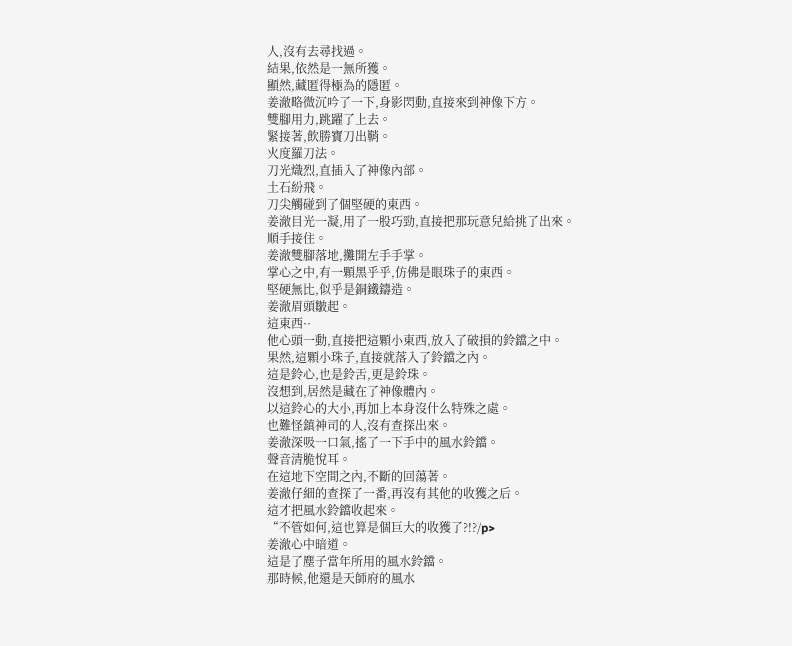人,沒有去尋找過。
結果,依然是一無所獲。
顯然,藏匿得極為的隱匿。
姜澈略微沉吟了一下,身影閃動,直接來到神像下方。
雙腳用力,跳躍了上去。
緊接著,飲勝寶刀出鞘。
火度羅刀法。
刀光熾烈,直插入了神像內部。
土石紛飛。
刀尖觸碰到了個堅硬的東西。
姜澈目光一凝,用了一股巧勁,直接把那玩意兒給挑了出來。
順手接住。
姜澈雙腳落地,攤開左手手掌。
掌心之中,有一顆黑乎乎,仿佛是眼珠子的東西。
堅硬無比,似乎是銅鐵鑄造。
姜澈眉頭皺起。
這東西··
他心頭一動,直接把這顆小東西,放入了破損的鈴鐺之中。
果然,這顆小珠子,直接就落入了鈴鐺之內。
這是鈴心,也是鈴舌,更是鈴珠。
沒想到,居然是藏在了神像體內。
以這鈴心的大小,再加上本身沒什么特殊之處。
也難怪鎮神司的人,沒有查探出來。
姜澈深吸一口氣,搖了一下手中的風水鈴鐺。
聲音清脆悅耳。
在這地下空間之內,不斷的回蕩著。
姜澈仔細的查探了一番,再沒有其他的收獲之后。
這才把風水鈴鐺收起來。
“不管如何,這也算是個巨大的收獲了?!?/p>
姜澈心中暗道。
這是了塵子當年所用的風水鈴鐺。
那時候,他還是天師府的風水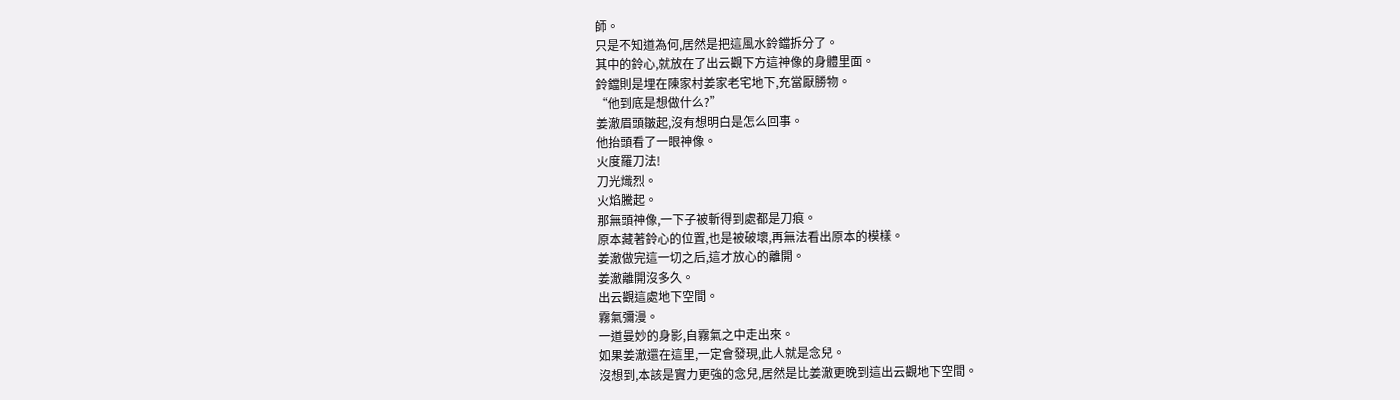師。
只是不知道為何,居然是把這風水鈴鐺拆分了。
其中的鈴心,就放在了出云觀下方這神像的身體里面。
鈴鐺則是埋在陳家村姜家老宅地下,充當厭勝物。
“他到底是想做什么?”
姜澈眉頭皺起,沒有想明白是怎么回事。
他抬頭看了一眼神像。
火度羅刀法!
刀光熾烈。
火焰騰起。
那無頭神像,一下子被斬得到處都是刀痕。
原本藏著鈴心的位置,也是被破壞,再無法看出原本的模樣。
姜澈做完這一切之后,這才放心的離開。
姜澈離開沒多久。
出云觀這處地下空間。
霧氣彌漫。
一道曼妙的身影,自霧氣之中走出來。
如果姜澈還在這里,一定會發現,此人就是念兒。
沒想到,本該是實力更強的念兒,居然是比姜澈更晚到這出云觀地下空間。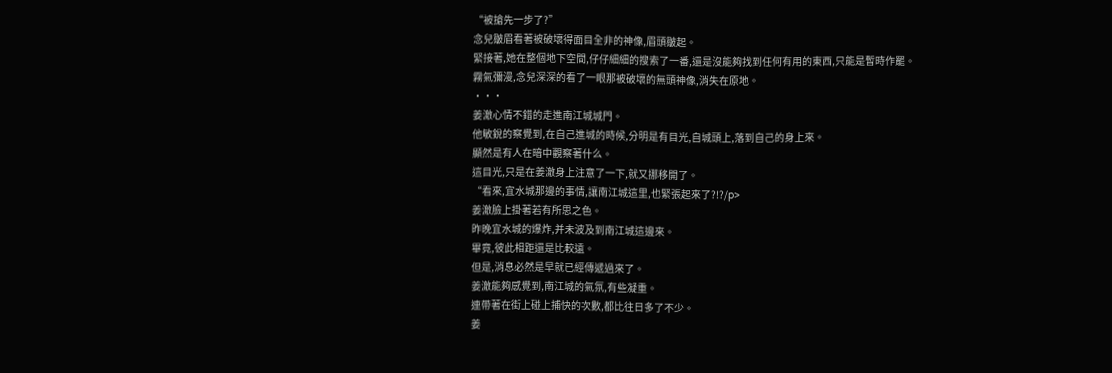“被搶先一步了?”
念兒皺眉看著被破壞得面目全非的神像,眉頭皺起。
緊接著,她在整個地下空間,仔仔細細的搜索了一番,還是沒能夠找到任何有用的東西,只能是暫時作罷。
霧氣彌漫,念兒深深的看了一眼那被破壞的無頭神像,消失在原地。
···
姜澈心情不錯的走進南江城城門。
他敏銳的察覺到,在自己進城的時候,分明是有目光,自城頭上,落到自己的身上來。
顯然是有人在暗中觀察著什么。
這目光,只是在姜澈身上注意了一下,就又挪移開了。
“看來,宜水城那邊的事情,讓南江城這里,也緊張起來了?!?/p>
姜澈臉上掛著若有所思之色。
昨晚宜水城的爆炸,并未波及到南江城這邊來。
畢竟,彼此相距還是比較遠。
但是,消息必然是早就已經傳遞過來了。
姜澈能夠感覺到,南江城的氣氛,有些凝重。
連帶著在街上碰上捕快的次數,都比往日多了不少。
姜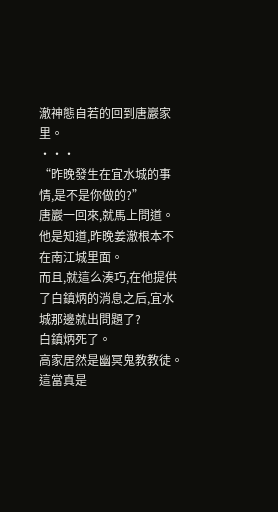澈神態自若的回到唐巖家里。
···
“昨晚發生在宜水城的事情,是不是你做的?”
唐巖一回來,就馬上問道。
他是知道,昨晚姜澈根本不在南江城里面。
而且,就這么湊巧,在他提供了白鎮炳的消息之后,宜水城那邊就出問題了?
白鎮炳死了。
高家居然是幽冥鬼教教徒。
這當真是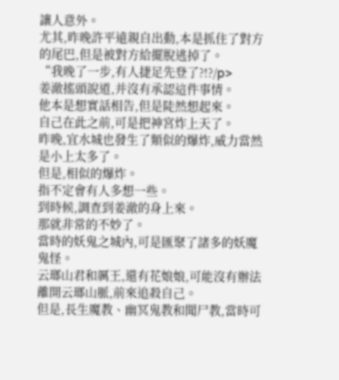讓人意外。
尤其,昨晚許平遠親自出動,本是抓住了對方的尾巴,但是被對方給擺脫逃掉了。
“我晚了一步,有人捷足先登了?!?/p>
姜澈搖頭說道,并沒有承認這件事情。
他本是想實話相告,但是陡然想起來。
自己在此之前,可是把神宮炸上天了。
昨晚,宜水城也發生了類似的爆炸,威力當然是小上太多了。
但是,相似的爆炸。
指不定會有人多想一些。
到時候,調查到姜澈的身上來。
那就非常的不妙了。
當時的妖鬼之城內,可是匯聚了諸多的妖魔鬼怪。
云瑯山君和厲王,還有花娘娘,可能沒有辦法離開云瑯山脈,前來追殺自己。
但是,長生魔教、幽冥鬼教和聞尸教,當時可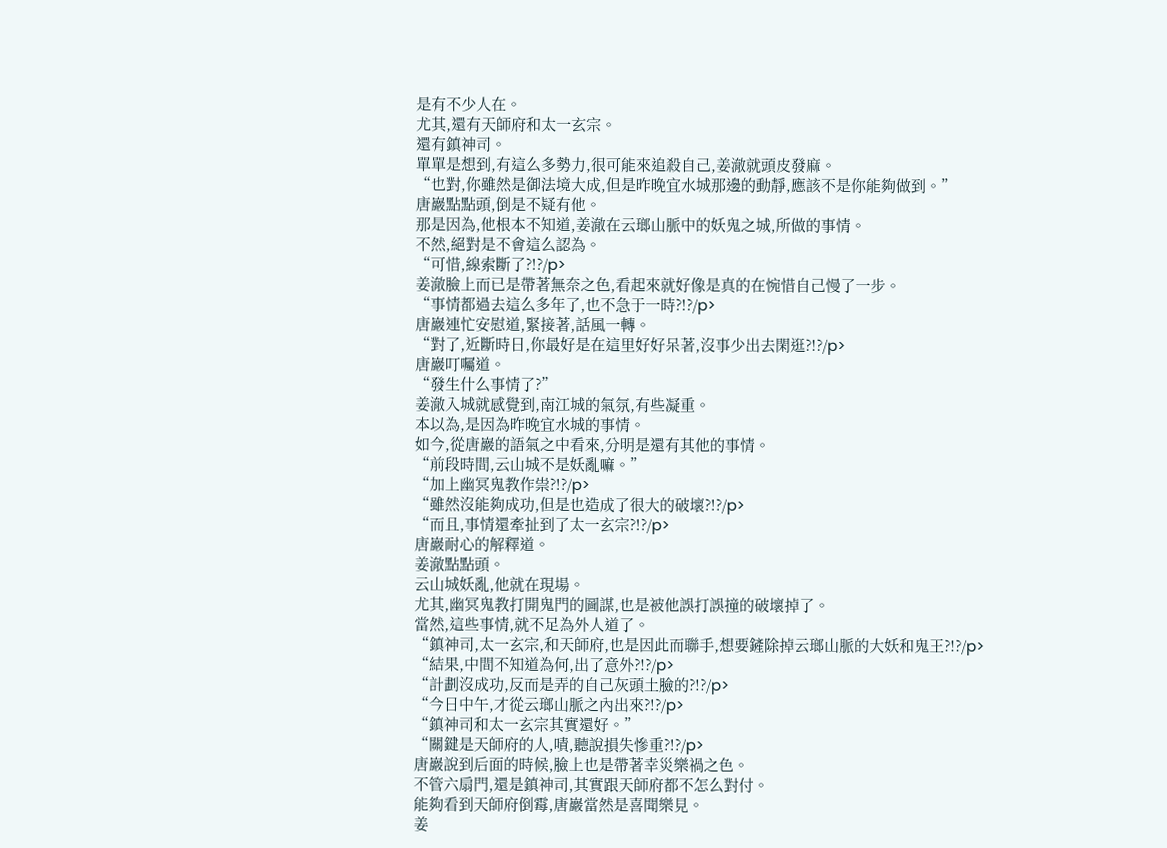是有不少人在。
尤其,還有天師府和太一玄宗。
還有鎮神司。
單單是想到,有這么多勢力,很可能來追殺自己,姜澈就頭皮發麻。
“也對,你雖然是御法境大成,但是昨晚宜水城那邊的動靜,應該不是你能夠做到。”
唐巖點點頭,倒是不疑有他。
那是因為,他根本不知道,姜澈在云瑯山脈中的妖鬼之城,所做的事情。
不然,絕對是不會這么認為。
“可惜,線索斷了?!?/p>
姜澈臉上而已是帶著無奈之色,看起來就好像是真的在惋惜自己慢了一步。
“事情都過去這么多年了,也不急于一時?!?/p>
唐巖連忙安慰道,緊接著,話風一轉。
“對了,近斷時日,你最好是在這里好好呆著,沒事少出去閑逛?!?/p>
唐巖叮囑道。
“發生什么事情了?”
姜澈入城就感覺到,南江城的氣氛,有些凝重。
本以為,是因為昨晚宜水城的事情。
如今,從唐巖的語氣之中看來,分明是還有其他的事情。
“前段時間,云山城不是妖亂嘛。”
“加上幽冥鬼教作祟?!?/p>
“雖然沒能夠成功,但是也造成了很大的破壞?!?/p>
“而且,事情還牽扯到了太一玄宗?!?/p>
唐巖耐心的解釋道。
姜澈點點頭。
云山城妖亂,他就在現場。
尤其,幽冥鬼教打開鬼門的圖謀,也是被他誤打誤撞的破壞掉了。
當然,這些事情,就不足為外人道了。
“鎮神司,太一玄宗,和天師府,也是因此而聯手,想要鏟除掉云瑯山脈的大妖和鬼王?!?/p>
“結果,中間不知道為何,出了意外?!?/p>
“計劃沒成功,反而是弄的自己灰頭土臉的?!?/p>
“今日中午,才從云瑯山脈之內出來?!?/p>
“鎮神司和太一玄宗其實還好。”
“關鍵是天師府的人,嘖,聽說損失慘重?!?/p>
唐巖說到后面的時候,臉上也是帶著幸災樂禍之色。
不管六扇門,還是鎮神司,其實跟天師府都不怎么對付。
能夠看到天師府倒霉,唐巖當然是喜聞樂見。
姜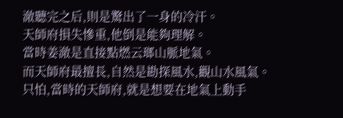澈聽完之后,則是驚出了一身的冷汗。
天師府損失慘重,他倒是能夠理解。
當時姜澈是直接點燃云瑯山脈地氣。
而天師府最擅長,自然是勘探風水,觀山水風氣。
只怕,當時的天師府,就是想要在地氣上動手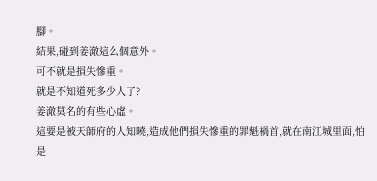腳。
結果,碰到姜澈這么個意外。
可不就是損失慘重。
就是不知道死多少人了?
姜澈莫名的有些心虛。
這要是被天師府的人知曉,造成他們損失慘重的罪魁禍首,就在南江城里面,怕是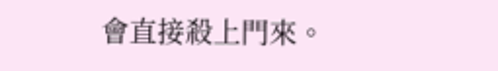會直接殺上門來。